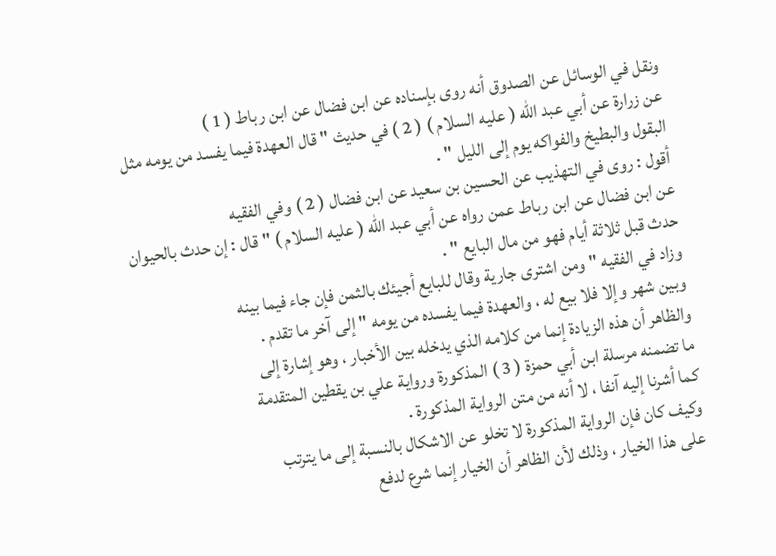ونقل في الوسائل عن الصدوق أنه روى بإسناده عن ابن فضال عن ابن رباط ( 1 )
عن زرارة عن أبي عبد الله ( عليه السلام ) ( 2 ) في حديث " قال العهدة فيما يفسد من يومه مثل
البقول والبطيخ والفواكه يوم إلى الليل " .
أقول : روى في التهذيب عن الحسين بن سعيد عن ابن فضال ( 2 ) وفي الفقيه
عن ابن فضال عن ابن رباط عمن رواه عن أبي عبد الله ( عليه السلام ) " قال : إن حدث بالحيوان
حدث قبل ثلاثة أيام فهو من مال البايع " .
وزاد في الفقيه " ومن اشترى جارية وقال للبايع أجيئك بالثمن فإن جاء فيما بينه
وبين شهر وإلا فلا بيع له ، والعهدة فيما يفسده من يومه " إلى آخر ما تقدم .
والظاهر أن هذه الزيادة إنما من كلامه الذي يدخله بين الأخبار ، وهو إشارة إلى
ما تضمنه مرسلة ابن أبي حمزة ( 3 ) المذكورة ورواية علي بن يقطين المتقدمة
كما أشرنا إليه آنفا ، لا أنه من متن الرواية المذكورة .
وكيف كان فإن الرواية المذكورة لا تخلو عن الاشكال بالنسبة إلى ما يترتب
على هذا الخيار ، وذلك لأن الظاهر أن الخيار إنما شرع لدفع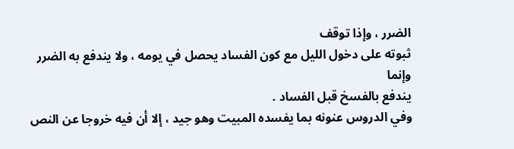الضرر ، وإذا توقف
ثبوته على دخول الليل مع كون الفساد يحصل في يومه ، ولا يندفع به الضرر وإنما
يندفع بالفسخ قبل الفساد .
وفي الدروس عنونه بما يفسده المبيت وهو جيد ، إلا أن فيه خروجا عن النص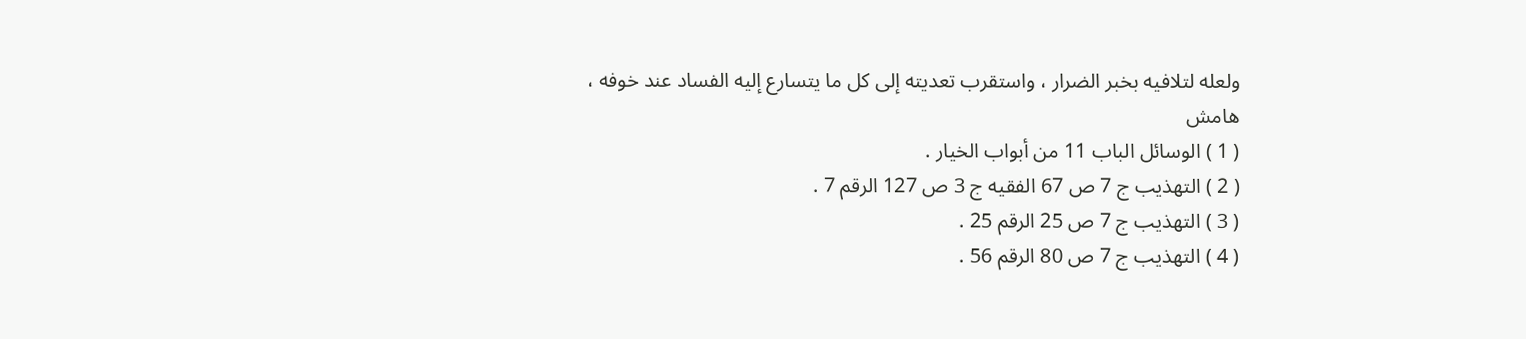ولعله لتلافيه بخبر الضرار ، واستقرب تعديته إلى كل ما يتسارع إليه الفساد عند خوفه ،
هامش
( 1 ) الوسائل الباب 11 من أبواب الخيار .
( 2 ) التهذيب ج 7 ص 67 الفقيه ج 3 ص 127 الرقم 7 .
( 3 ) التهذيب ج 7 ص 25 الرقم 25 .
( 4 ) التهذيب ج 7 ص 80 الرقم 56 .